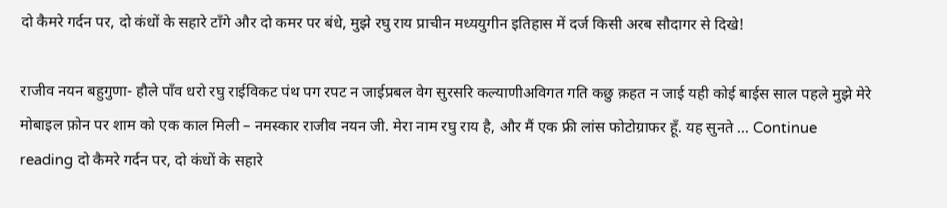दो कैमरे गर्दन पर, दो कंधों के सहारे टाँगे और दो कमर पर बंधे, मुझे रघु राय प्राचीन मध्ययुगीन इतिहास में दर्ज किसी अरब सौदागर से दिखे!

राजीव नयन बहुगुणा- हौले पाँव धरो रघु राईविकट पंथ पग रपट न जाईप्रबल वेग सुरसरि कल्याणीअविगत गति कछु क़हत न जाई यही कोई बाईस साल पहले मुझे मेरे मोबाइल फ़ोन पर शाम को एक काल मिली – नमस्कार राजीव नयन जी. मेरा नाम रघु राय है, और मैं एक फ्री लांस फोटोग्राफर हूँ. यह सुनते … Continue reading दो कैमरे गर्दन पर, दो कंधों के सहारे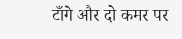टाँगे और दो कमर पर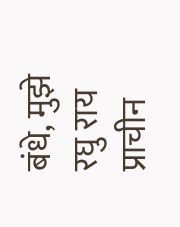बंधे, मुझे रघु राय प्राचीन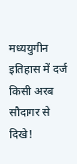मध्ययुगीन इतिहास में दर्ज किसी अरब सौदागर से दिखे!